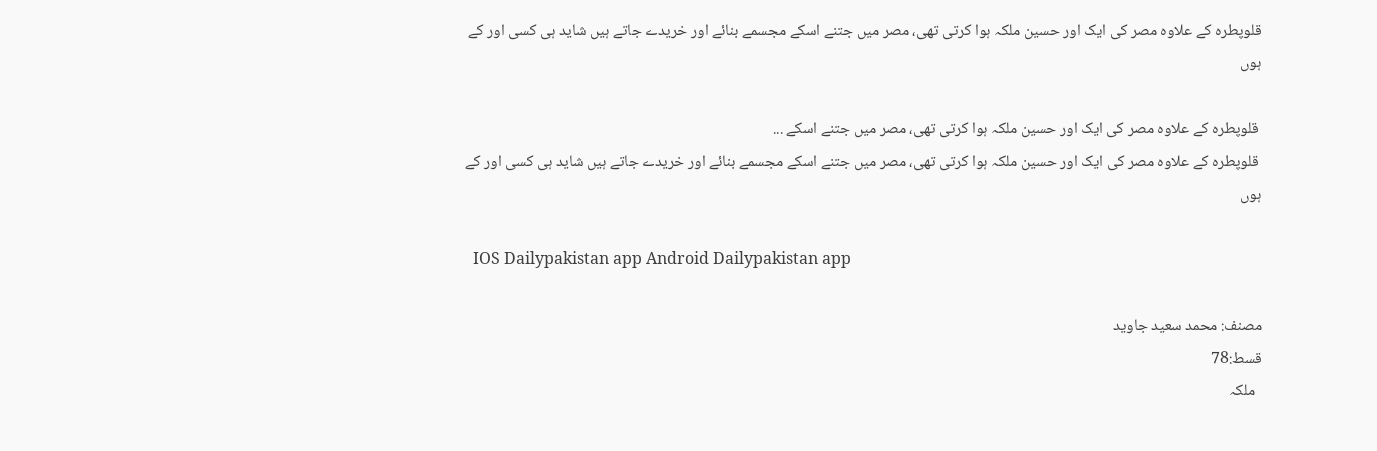قلوپطرہ کے علاوہ مصر کی ایک اور حسین ملکہ ہوا کرتی تھی، مصر میں جتنے اسکے مجسمے بنائے اور خریدے جاتے ہیں شاید ہی کسی اور کے ہوں

 قلوپطرہ کے علاوہ مصر کی ایک اور حسین ملکہ ہوا کرتی تھی، مصر میں جتنے اسکے ...
 قلوپطرہ کے علاوہ مصر کی ایک اور حسین ملکہ ہوا کرتی تھی، مصر میں جتنے اسکے مجسمے بنائے اور خریدے جاتے ہیں شاید ہی کسی اور کے ہوں

  IOS Dailypakistan app Android Dailypakistan app

مصنف: محمد سعید جاوید
قسط:78
  ملکہ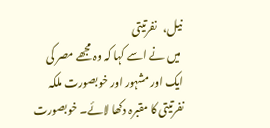نیل،   نفرتیتی
 میں نے اسے کہا کہ وہ مجھے مصر کی ایک اور مشہور اور خوبصورت ملکہ نفرتیتی کا مقبرہ دکھا لائے۔ خوبصورت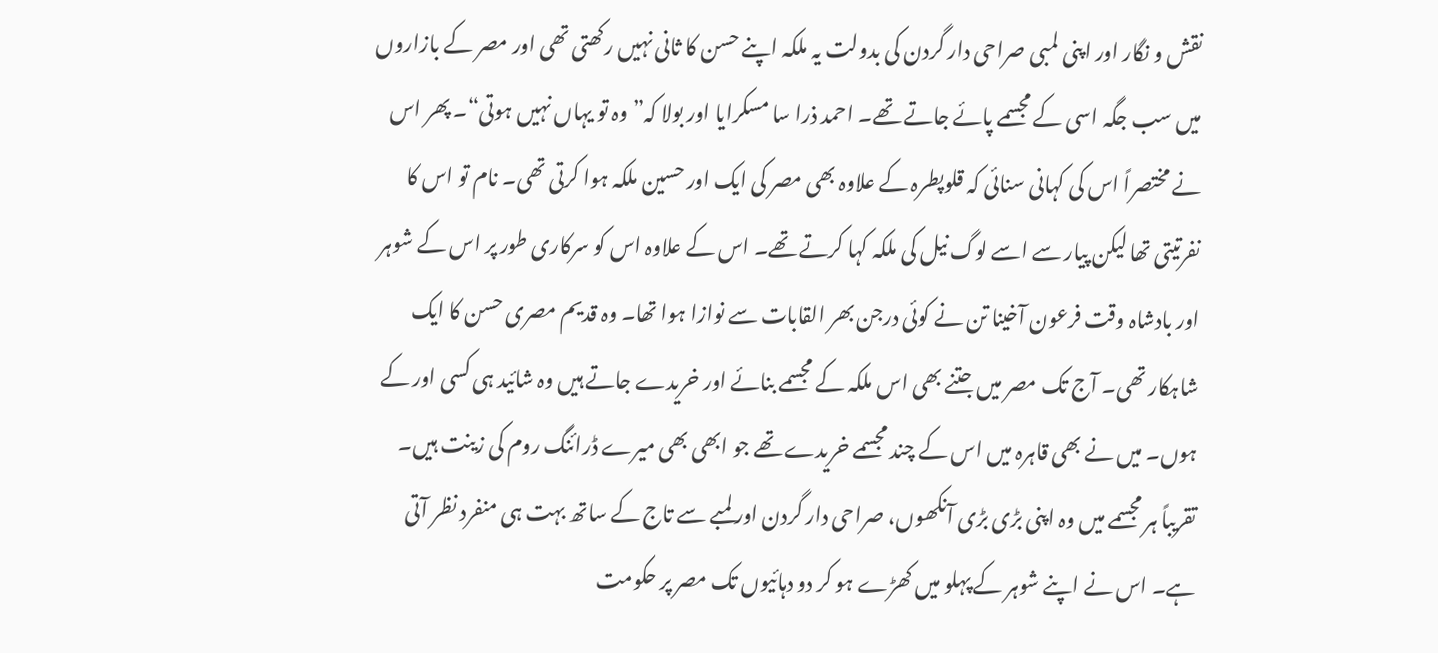نقش و نگار اور اپنی لمبی صراحی دار گردن کی بدولت یہ ملکہ اپنے حسن کا ثانی نہیں رکھتی تھی اور مصر کے بازاروں میں سب جگہ اسی کے مجسمے پائے جاتے تھے۔ احمد ذرا سا مسکرایا اور بولا کہ”وہ تو یہاں نہیں ہوتی“۔ پھر اس نے مختصراً اس کی کہانی سنائی کہ قلوپطرہ کے علاوہ بھی مصر کی ایک اور حسین ملکہ ہوا کرتی تھی۔ نام تو اس کا نفرتیتی تھا لیکن پیار سے اسے لوگ نیل کی ملکہ کہا کرتے تھے۔ اس کے علاوہ اس کو سرکاری طور پر اس کے شوہر اور بادشاہ وقت فرعون آخینا تن نے کوئی درجن بھر القابات سے نوازا ہوا تھا۔ وہ قدیم مصری حسن کا ایک شاہکار تھی۔ آج تک مصر میں جتنے بھی اس ملکہ کے مجسمے بنائے اور خریدے جاتے ہیں وہ شائید ہی کسی اور کے ہوں۔ میں نے بھی قاہرہ میں اس کے چند مجسمے خریدے تھے جو ابھی بھی میرے ڈرائنگ روم کی زینت ہیں۔ تقریباً ہر مجسمے میں وہ اپنی بڑی بڑی آنکھوں، صراحی دار گردن اور لمبے سے تاج کے ساتھ بہت ہی منفرد نظر آتی ہے۔ اس نے اپنے شوہر کے پہلو میں کھڑے ہو کر دو دہائیوں تک مصر پر حکومت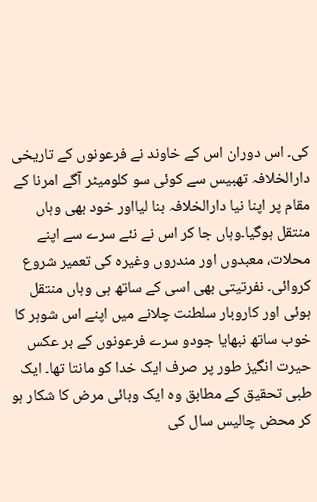کی۔ اس دوران اس کے خاوند نے فرعونوں کے تاریخی دارالخلافہ تھبیس سے کوئی سو کلومیٹر آگے امرنا کے مقام پر اپنا نیا دارالخلافہ بنا لیااور خود بھی وہاں منتقل ہوگیا۔وہاں جا کر اس نے نئے سرے سے اپنے محلات، معبدوں اور مندروں وغیرہ کی تعمیر شروع کروائی۔ نفرتیتی بھی اسی کے ساتھ ہی وہاں منتقل ہوئی اور کاروبار سلطنت چلانے میں اپنے اس شوہر کا خوب ساتھ نبھایا جودو سرے فرعونوں کے بر عکس حیرت انگیز طور پر صرف ایک خدا کو مانتا تھا۔ ایک طبی تحقیق کے مطابق وہ ایک وبائی مرض کا شکار ہو کر محض چالیس سال کی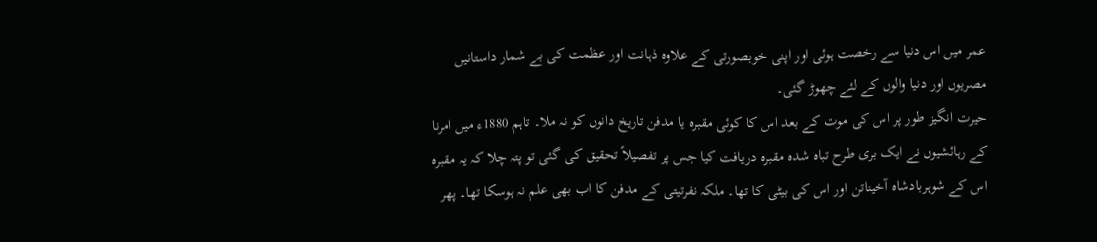عمر میں اس دنیا سے رخصت ہوئی اور اپنی خوبصورتی کے علاوہ ذہانت اور عظمت کی بے شمار داستانیں مصریوں اور دنیا والوں کے لئے چھوڑ گئی۔
حیرت انگیز طور پر اس کی موت کے بعد اس کا کوئی مقبرہ یا مدفن تاریخ دانوں کو نہ ملا۔ تاہم 1880ء میں امرنا کے رہائشیوں نے ایک بری طرح تباہ شدہ مقبرہ دریافت کیا جس پر تفصیلاً تحقیق کی گئی تو پتہ چلا کہ یہ مقبرہ اس کے شوہربادشاہ آخیناتن اور اس کی بیٹی کا تھا۔ ملکہ نفرتیتی کے مدفن کا اب بھی علم نہ ہوسکا تھا۔ پھر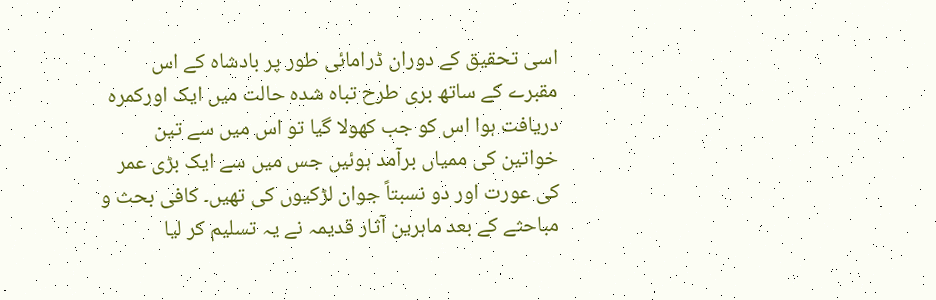اسی تحقیق کے دوران ڈرامائی طور پر بادشاہ کے اس مقبرے کے ساتھ بری طرح تباہ شدہ حالت میں ایک اورکمرہ دریافت ہوا اس کو جب کھولا گیا تو اس میں سے تین خواتین کی ممیاں برآمد ہوئیں جس میں سے ایک بڑی عمر کی عورت اور دو نسبتاً جوان لڑکیوں کی تھیں۔ کافی بحث و مباحثے کے بعد ماہرین آثار قدیمہ نے یہ تسلیم کر لیا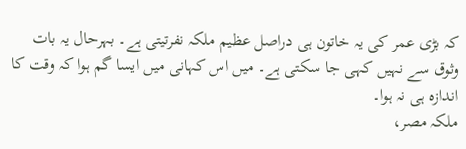کہ بڑی عمر کی یہ خاتون ہی دراصل عظیم ملکہ نفرتیتی ہے۔ بہرحال یہ بات وثوق سے نہیں کہی جا سکتی ہے۔ میں اس کہانی میں ایسا گم ہوا کہ وقت کا اندازہ ہی نہ ہوا۔
ملکہ مصر،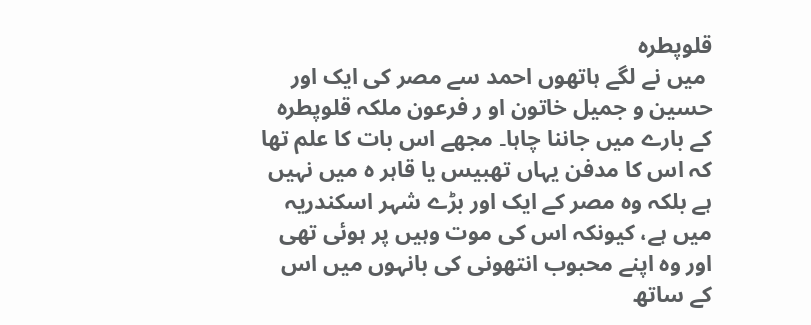قلوپطرہ
 میں نے لگے ہاتھوں احمد سے مصر کی ایک اور حسین و جمیل خاتون او ر فرعون ملکہ قلوپطرہ کے بارے میں جاننا چاہا۔ مجھے اس بات کا علم تھا کہ اس کا مدفن یہاں تھبیس یا قاہر ہ میں نہیں ہے بلکہ وہ مصر کے ایک اور بڑے شہر اسکندریہ میں ہے، کیونکہ اس کی موت وہیں پر ہوئی تھی اور وہ اپنے محبوب انتھونی کی بانہوں میں اس کے ساتھ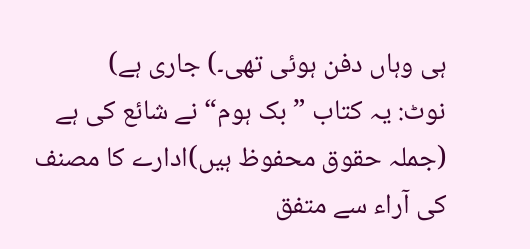ہی وہاں دفن ہوئی تھی۔) جاری ہے)
نوٹ: یہ کتاب ”بک ہوم“ نے شائع کی ہے (جملہ حقوق محفوظ ہیں)ادارے کا مصنف کی آراء سے متفق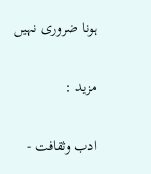ہونا ضروری نہیں

مزید :

ادب وثقافت -